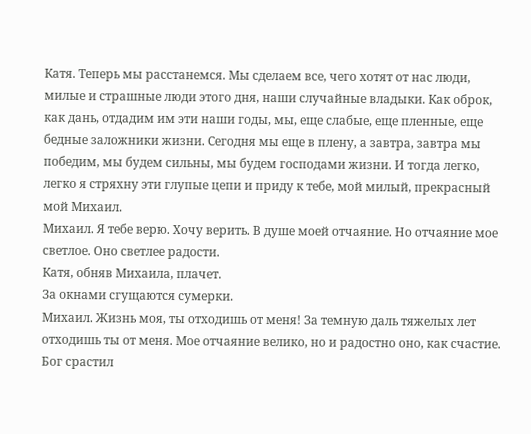Катя. Теперь мы расстанемся. Мы сделаем все, чего хотят от нас люди, милые и страшные люди этого дня, наши случайные владыки. Как оброк, как дань, отдадим им эти наши годы, мы, еще слабые, еще пленные, еще бедные заложники жизни. Сегодня мы еще в плену, а завтра, завтра мы победим, мы будем сильны, мы будем господами жизни. И тогда легко, легко я стряхну эти глупые цепи и приду к тебе, мой милый, прекрасный мой Михаил.
Михаил. Я тебе верю. Хочу верить. В душе моей отчаяние. Но отчаяние мое светлое. Оно светлее радости.
Катя, обняв Михаила, плачет.
За окнами сгущаются сумерки.
Михаил. Жизнь моя, ты отходишь от меня! За темную даль тяжелых лет отходишь ты от меня. Мое отчаяние велико, но и радостно оно, как счастие. Бог срастил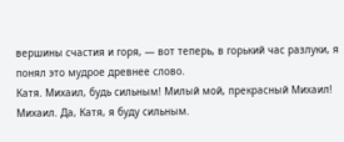вершины счастия и горя, — вот теперь, в горький час разлуки, я понял это мудрое древнее слово.
Катя. Михаил, будь сильным! Милый мой, прекрасный Михаил!
Михаил. Да, Катя, я буду сильным.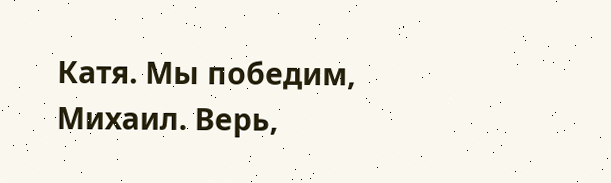Катя. Мы победим, Михаил. Верь,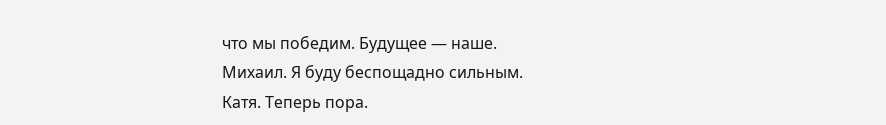что мы победим. Будущее — наше.
Михаил. Я буду беспощадно сильным.
Катя. Теперь пора.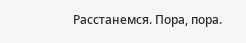Расстанемся. Пора, пора.